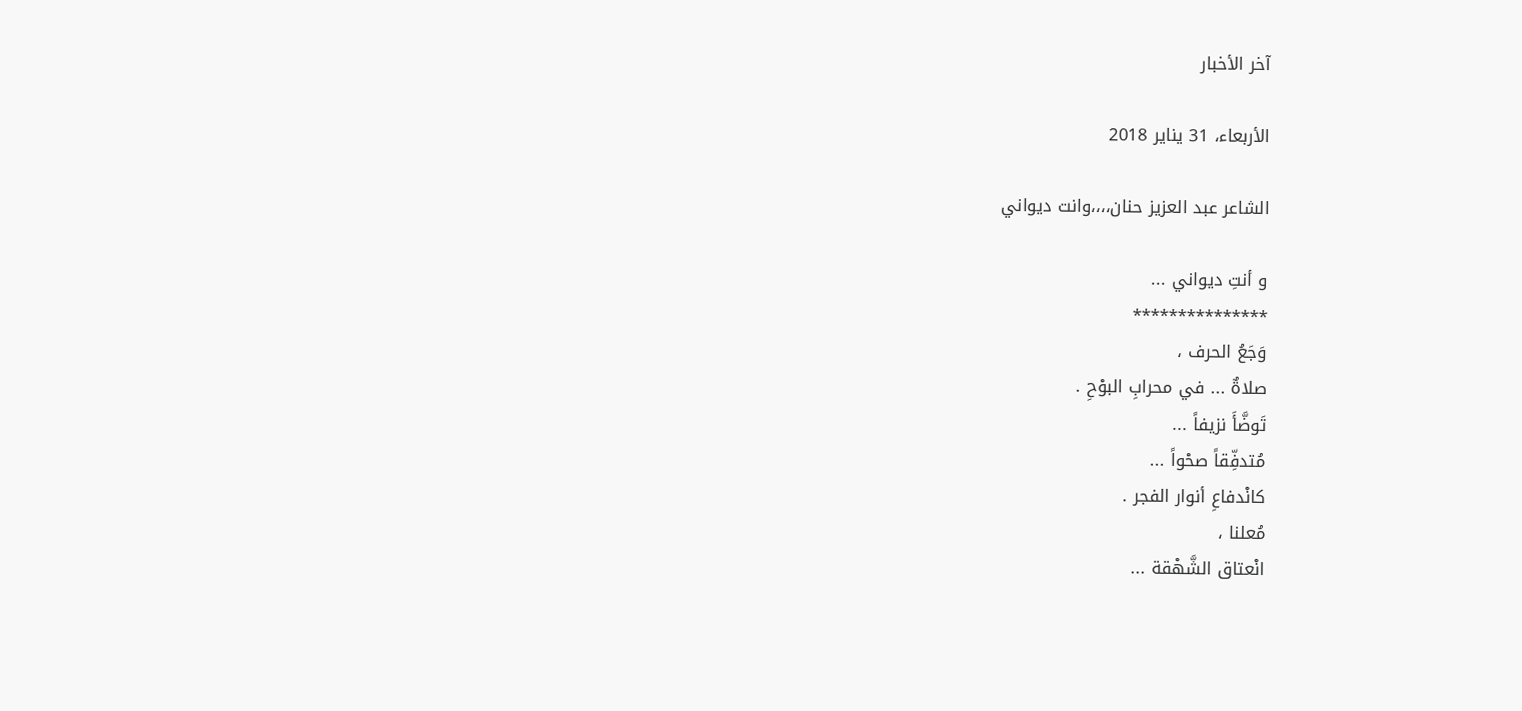آخر الأخبار

الأربعاء، 31 يناير 2018

الشاعر عبد العزيز حنان،،،،وانت ديواني

و أنتِ ديواني ...
***************
وَجَعُ الحرف ،
صلاةٌ ... في محرابِ البوْحِ .
تَوضَّأَ نزيفاً ...
مُتدفِّقاً صحْواً ...
كانْدفاعِ أنوار الفجر .
مُعلنا ،
انْعتاق الشَّهْقة ...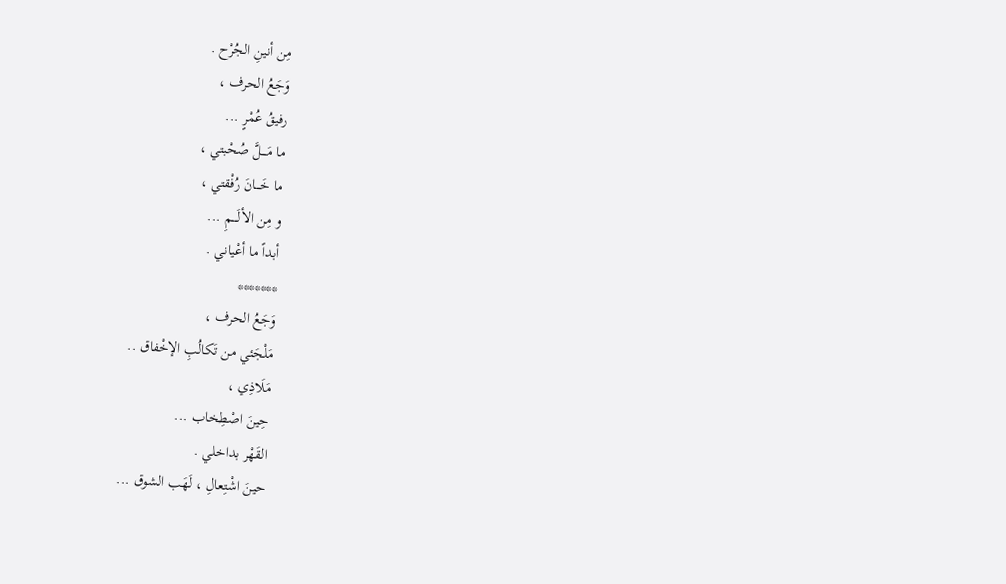مِن أنينِ الجُرْح .
وَجَعُ الحرف ،
رفيقُ عُمْرٍ ...
ما مَــــلَّ صُحْبتي ،
ما خَــــانَ رُفْقتي ،
و مِن الألَــــمِ ...
أبداً ما أعْياني .
*******
وَجَعُ الحرف ،
مَلْجَئي من تَكالُبِ الإخْفاق ..
مَلَاذِي ،
حِينَ اصْطِخاب ...
القَهْر بداخلي .
حينَ اشْتِعالِ ، لَهَب الشوق ...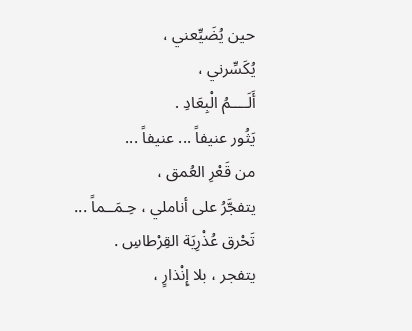حين يُضَيِّعني ،
يُكَسِّرني ،
أَلَــــمُ الْبِعَادِ .
يَثُور عنيفاً ... عنيفاً ...
من قَعْرِ العُمق ،
يتفجَّرُ على أناملي ، حِـمَــماً ...
تَحْرق عُذْرِيَة القِرْطاسِ .
يتفجر ، بلا إِنْذارٍ ،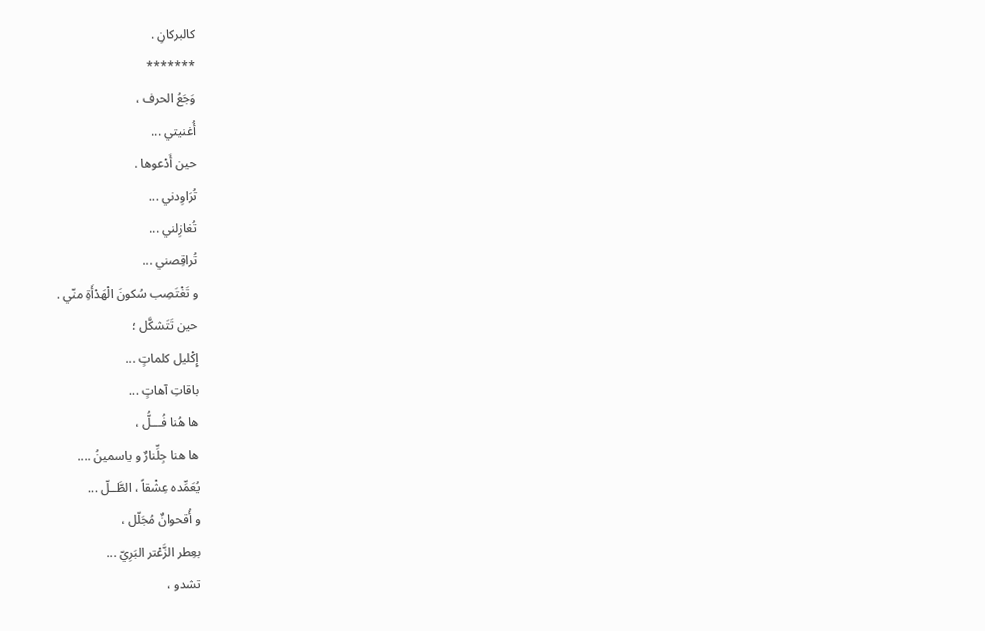كالبركانِ .
*******
وَجَعُ الحرف ،
أُغنيتي ...
حين أَدْعوها .
تُرَاوِدني ...
تُغازِلني ...
تُراقِصني ...
و تَغْتَصِب سُكونَ الْهَدْأَةِ منّي .
حين تَتَشكَّل ؛
إِكْليل كلماتٍ ...
باقاتِ آهاتٍ ...
ها هُنا فُـــلُّ ،
ها هنا جِلِّنارٌ و ياسمينُ ....
يُعَمِّده عِشْقاً ، الطَّــلّ ...
و أُقحوانٌ مُجَلّل ،
بعِطر الزَّعْتر البَرِيّ ...
تشدو ،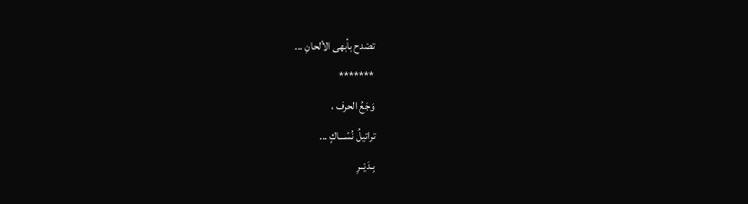تصْدح بأبهى الألحانِ ...
*******
وَجَعُ الحرف ،
تراتيلُ نُسّـــاكٍ ...
بِـدَيْــرِ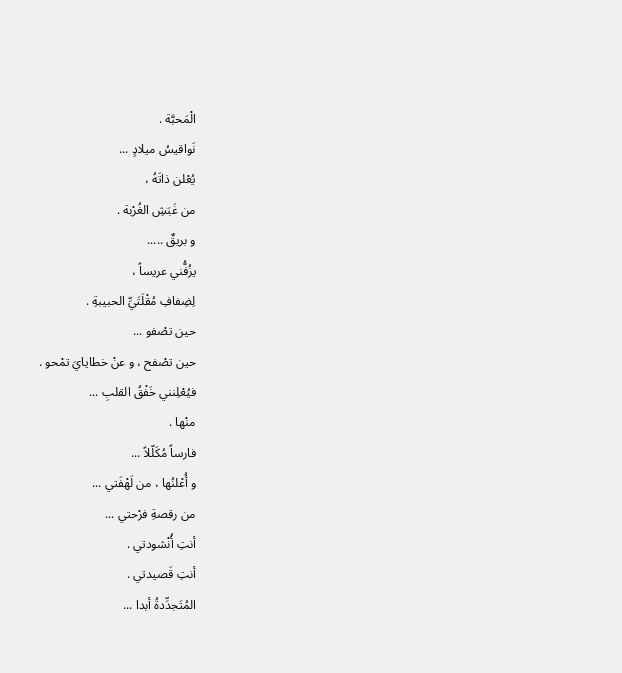الْمَحبَّة .
نَواقيسُ ميلادٍ ...
يُعْلن ذاتَهُ ،
من غَبَشِ الغُرْبة .
و بريقٌ .....
يزُفُّني عريساً ،
لِضِفافِ مُقْلَتَيِّ الحبيبةِ .
حين تصْفو ...
حين تصْفح ، و عنْ خطايايَ تمْحو .
فيُعْلِنني خَفْقُ القلبِ ...
منْها .
فارساً مُكَلّلاً ...
و أُعْلنُها ، من لَهْفَتي ...
من رقصةِ فرْحتي ...
أنتِ أُنْشودتي .
أنتِ قَصيدتي .
المُتَجدِّدةُ أبدا ...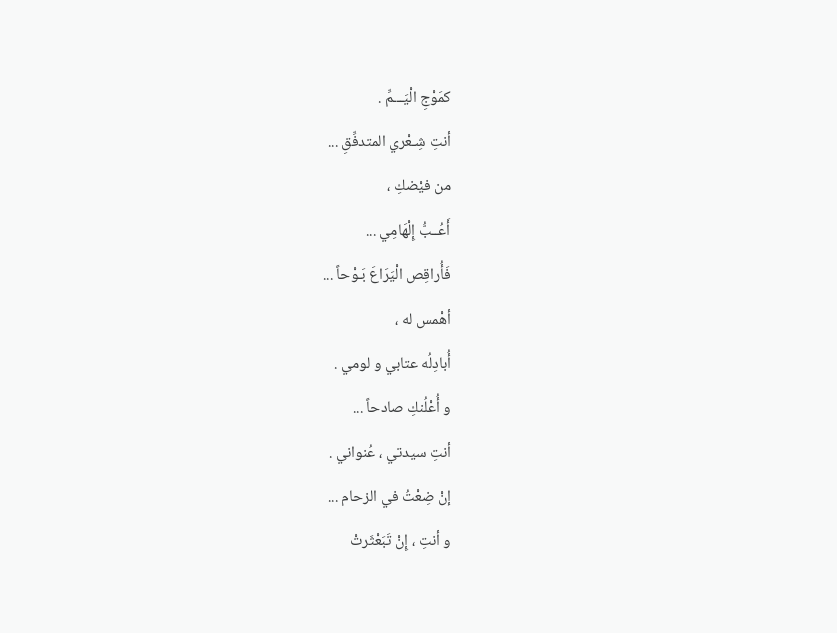كمَوْجِ الْيَـــمِّ .
أنتِ شِـعْري المتدفِّقِ ...
من فيْضكِ ،
أَعُــبُّ إِلْهَامِي ...
فَأُراقِص الْيَرَاعَ بَـوْحاً ...
أهْمس له ،
أُبادِلُه عتابي و لومي .
و أُعْلُنكِ صادحاً ...
أنتِ سيدتي ، عُنواني .
إنْ ضِعْتُ في الزحام ...
و أنتِ ، إِنْ تَبَعْثَرتْ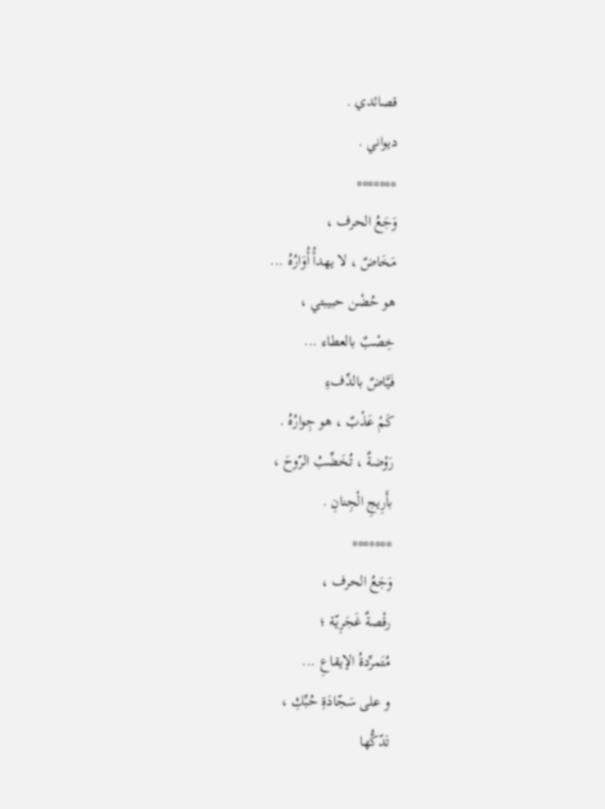قصائدي .
ديواني .
*******
وَجَعُ الحرف ،
مَخَاضٌ ، لا يهدأُ أُوَارُهُ ...
هو حُضْن حبيبتي ،
خِصْبٌ بالعطاء ...
فَيَّاضٌ بالدِّفءِ
كَمْ عَذْبٌ ، هو جِوارُهُ .
رَوْضةٌ ، تُخَضِّبُ الرّوحَ ،
بأَرِيجِ الْجِنانِ .
*******
وَجَعُ الحرف ،
رقْصةٌ غَجَرِيّة ؛
مُتَمرِّدةُ الإيقاعِ ...
و على سَجّادَةِ حُبِّكِ ،
تَدّكُّها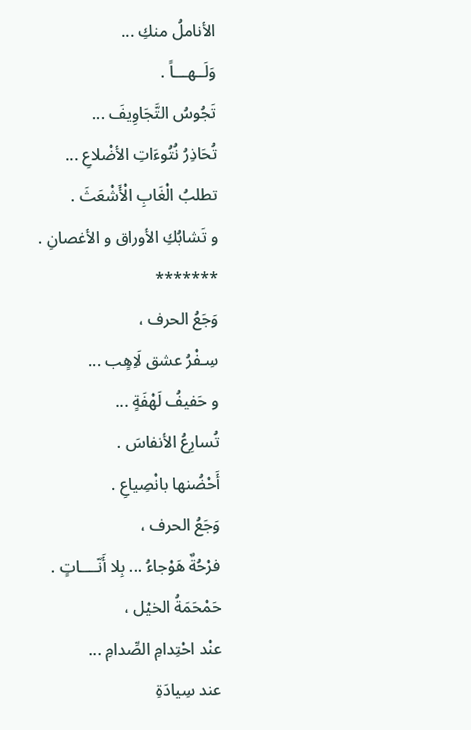الأناملُ منكِ ...
وَلَــهـــاً .
تَجُوسُ التَّجَاوِيفَ ...
تُحَاذِرُ نُتُوءَاتِ الأضْلاعِ ...
تطلبُ الْغَابِ الْأَشْعَثَ .
و تَشابُكِ الأوراق و الأغصانِ .
*******
وَجَعُ الحرف ،
سِـفْرُ عشق لَاِهٍب ...
و حَفيفُ لَهْفَةٍ ...
تُسارِعُ الأنفاسَ .
أَحْضُنها بانْصِياعِ .
وَجَعُ الحرف ،
فرْحُةٌ هَوْجاءُ ... بِلا أَنّــــاتٍ .
حَمْحَمَةُ الخيْل ،
عنْد احْتِدامِ الصِّدامِ ...
عند سِيادَةِ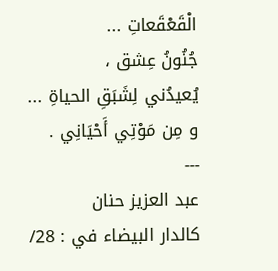الْقَعْقَعاتِ ...
جُنُونُ عِشق ،
يُعيدُني لِشَبَقِ الحياةِ ...
و مِن مَوْتِي أَحْيَانِي .
---
عبد العزيز حنان
كالدار البيضاء في : 28/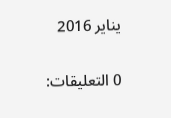يناير 2016

0 التعليقات: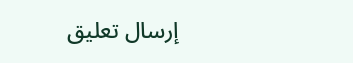إرسال تعليق